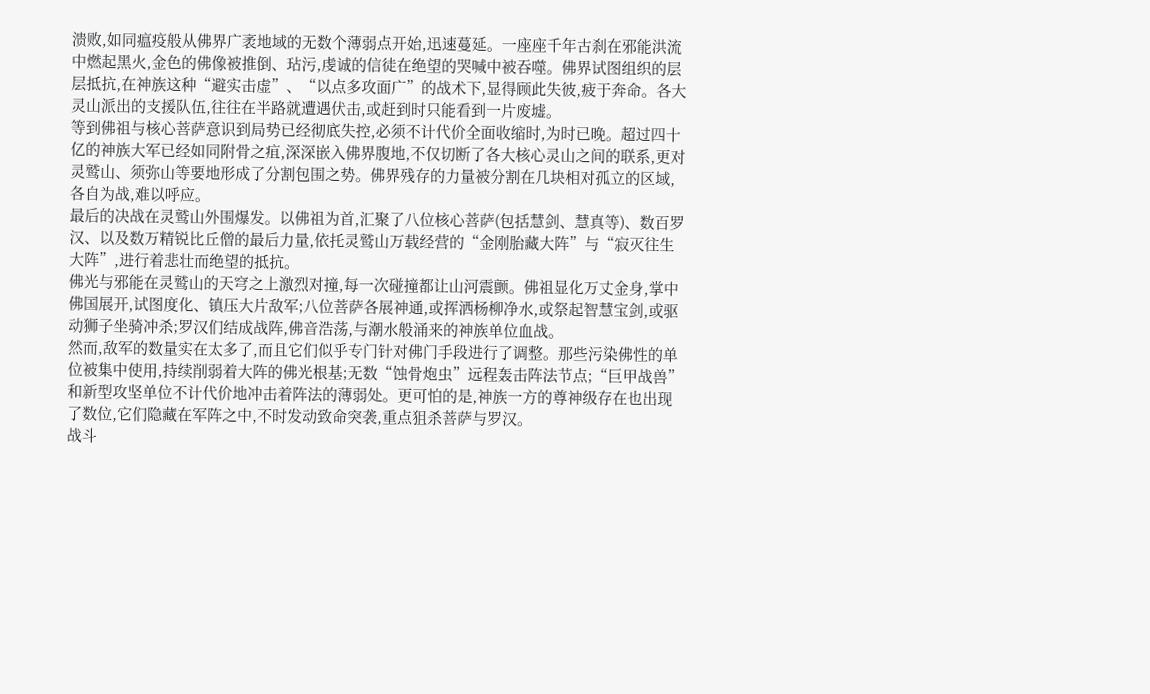溃败,如同瘟疫般从佛界广袤地域的无数个薄弱点开始,迅速蔓延。一座座千年古刹在邪能洪流中燃起黑火,金色的佛像被推倒、玷污,虔诚的信徒在绝望的哭喊中被吞噬。佛界试图组织的层层抵抗,在神族这种“避实击虚”、“以点多攻面广”的战术下,显得顾此失彼,疲于奔命。各大灵山派出的支援队伍,往往在半路就遭遇伏击,或赶到时只能看到一片废墟。
等到佛祖与核心菩萨意识到局势已经彻底失控,必须不计代价全面收缩时,为时已晚。超过四十亿的神族大军已经如同附骨之疽,深深嵌入佛界腹地,不仅切断了各大核心灵山之间的联系,更对灵鹫山、须弥山等要地形成了分割包围之势。佛界残存的力量被分割在几块相对孤立的区域,各自为战,难以呼应。
最后的决战在灵鹫山外围爆发。以佛祖为首,汇聚了八位核心菩萨(包括慧剑、慧真等)、数百罗汉、以及数万精锐比丘僧的最后力量,依托灵鹫山万载经营的“金刚胎藏大阵”与“寂灭往生大阵”,进行着悲壮而绝望的抵抗。
佛光与邪能在灵鹫山的天穹之上激烈对撞,每一次碰撞都让山河震颤。佛祖显化万丈金身,掌中佛国展开,试图度化、镇压大片敌军;八位菩萨各展神通,或挥洒杨柳净水,或祭起智慧宝剑,或驱动狮子坐骑冲杀;罗汉们结成战阵,佛音浩荡,与潮水般涌来的神族单位血战。
然而,敌军的数量实在太多了,而且它们似乎专门针对佛门手段进行了调整。那些污染佛性的单位被集中使用,持续削弱着大阵的佛光根基;无数“蚀骨炮虫”远程轰击阵法节点;“巨甲战兽”和新型攻坚单位不计代价地冲击着阵法的薄弱处。更可怕的是,神族一方的尊神级存在也出现了数位,它们隐藏在军阵之中,不时发动致命突袭,重点狙杀菩萨与罗汉。
战斗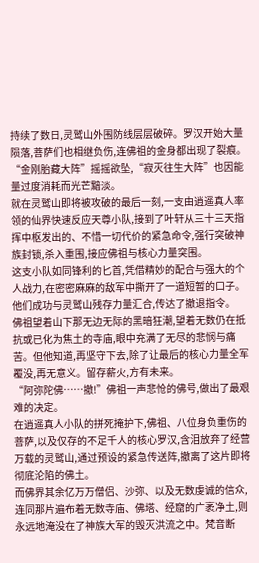持续了数日,灵鹫山外围防线层层破碎。罗汉开始大量陨落,菩萨们也相继负伤,连佛祖的金身都出现了裂痕。“金刚胎藏大阵”摇摇欲坠,“寂灭往生大阵”也因能量过度消耗而光芒黯淡。
就在灵鹫山即将被攻破的最后一刻,一支由逍遥真人率领的仙界快速反应天尊小队,接到了叶轩从三十三天指挥中枢发出的、不惜一切代价的紧急命令,强行突破神族封锁,杀入重围,接应佛祖与核心力量突围。
这支小队如同锋利的匕首,凭借精妙的配合与强大的个人战力,在密密麻麻的敌军中撕开了一道短暂的口子。他们成功与灵鹫山残存力量汇合,传达了撤退指令。
佛祖望着山下那无边无际的黑暗狂潮,望着无数仍在抵抗或已化为焦土的寺庙,眼中充满了无尽的悲悯与痛苦。但他知道,再坚守下去,除了让最后的核心力量全军覆没,再无意义。留存薪火,方有未来。
“阿弥陀佛……撤!”佛祖一声悲怆的佛号,做出了最艰难的决定。
在逍遥真人小队的拼死掩护下,佛祖、八位身负重伤的菩萨,以及仅存的不足千人的核心罗汉,含泪放弃了经营万载的灵鹫山,通过预设的紧急传送阵,撤离了这片即将彻底沦陷的佛土。
而佛界其余亿万万僧侣、沙弥、以及无数虔诚的信众,连同那片遍布着无数寺庙、佛塔、经窟的广袤净土,则永远地淹没在了神族大军的毁灭洪流之中。梵音断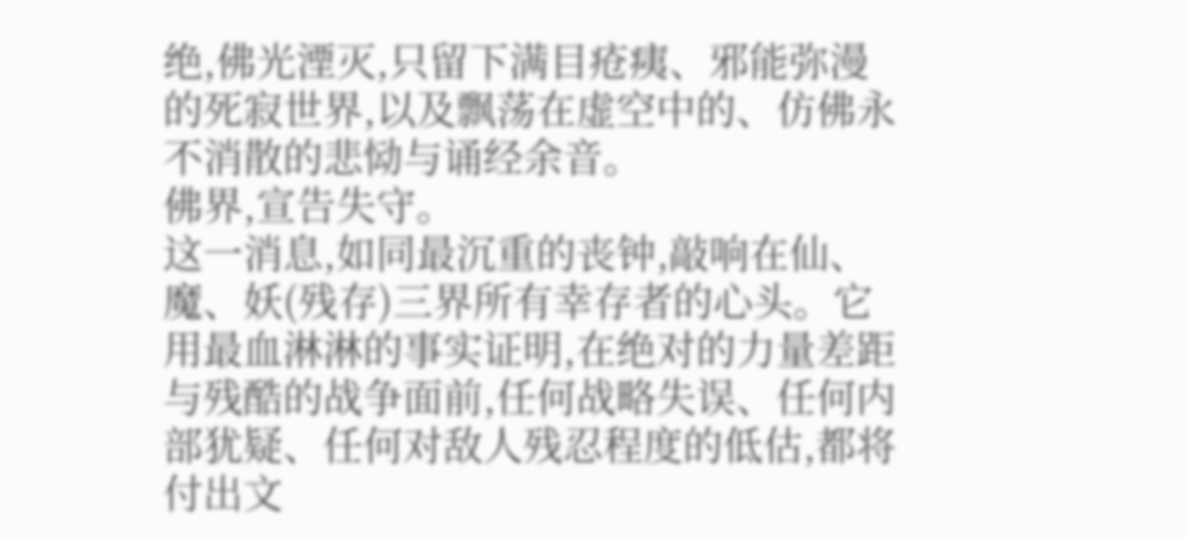绝,佛光湮灭,只留下满目疮痍、邪能弥漫的死寂世界,以及飘荡在虚空中的、仿佛永不消散的悲恸与诵经余音。
佛界,宣告失守。
这一消息,如同最沉重的丧钟,敲响在仙、魔、妖(残存)三界所有幸存者的心头。它用最血淋淋的事实证明,在绝对的力量差距与残酷的战争面前,任何战略失误、任何内部犹疑、任何对敌人残忍程度的低估,都将付出文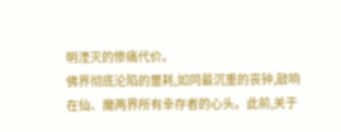明湮灭的惨痛代价。
佛界彻底沦陷的噩耗,如同最沉重的丧钟,敲响在仙、魔两界所有幸存者的心头。此前,关于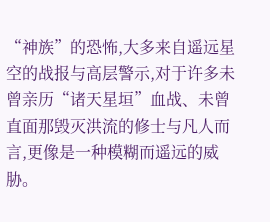“神族”的恐怖,大多来自遥远星空的战报与高层警示,对于许多未曾亲历“诸天星垣”血战、未曾直面那毁灭洪流的修士与凡人而言,更像是一种模糊而遥远的威胁。